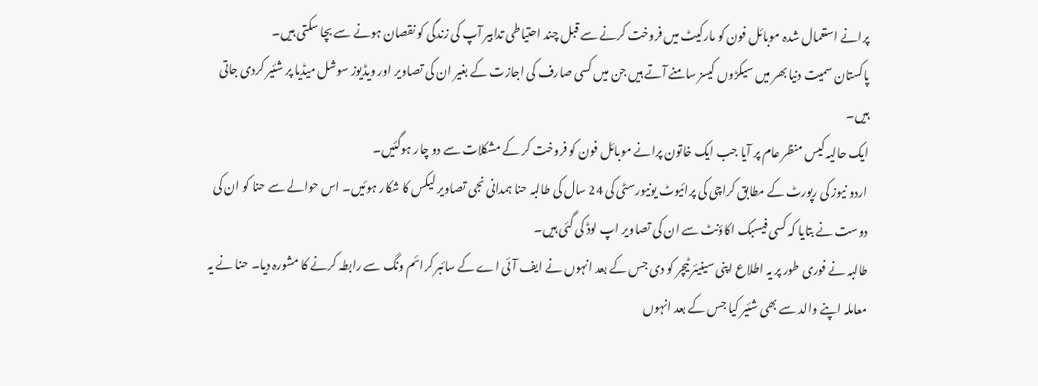پرانے استعمال شدہ موبائل فون کو مارکیٹ میں فروخت کرنے سے قبل چند احتیاطی تدابیر آپ کی زندگی کو نقصان ہونے سے بچا سکتی ہیں۔
پاکستان سمیت دنیا بھر میں سیکڑوں کیسز سامنے آتے ہیں جن میں کسی صارف کی اجازت کے بغیر ان کی تصاویر اور ویڈیوز سوشل میڈیا پر شئیر کردی جاتی ہیں۔
ایک حالیہ کیس منظر عام پر آیا جب ایک خاتون پرانے موبائل فون کو فروخت کر کے مشکلات سے دو چار ہوگئیں۔
اردو نیوز کی رپورٹ کے مطابق کراچی کی پرائیوٹ یونیورسٹی کی 24 سال کی طالبہ حنا ہمدانی نجی تصاویر لیکس کا شکار ہوئیں۔ اس حوالے سے حنا کو ان کی دوست نے بتایا کہ کسی فیسبک اکاؤنٹ سے ان کی تصاویر اپ لوڈ کی گئی ہیں۔
طالبہ نے فوری طور پر یہ اطلاع اپنی سینیئر ٹیچر کو دی جس کے بعد انہوں نے ایف آئی اے کے سائبر کرائم ونگ سے رابطہ کرنے کا مشورہ دیا۔ حنا نے یہ معاملہ اپنے والد سے بھی شئیر کیا جس کے بعد انہوں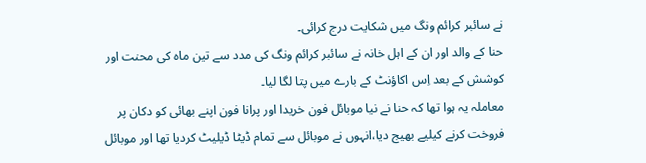نے سائبر کرائم ونگ میں شکایت درج کرائی۔
حنا کے والد اور ان کے اہل خانہ نے سائبر کرائم ونگ کی مدد سے تین ماہ کی محنت اور کوشش کے بعد اِس اکاؤنٹ کے بارے میں پتا لگا لیا۔
معاملہ یہ ہوا تھا کہ حنا نے نیا موبائل فون خریدا اور پرانا فون اپنے بھائی کو دکان پر فروخت کرنے کیلیے بھیج دیا،انہوں نے موبائل سے تمام ڈیٹا ڈیلیٹ کردیا تھا اور موبائل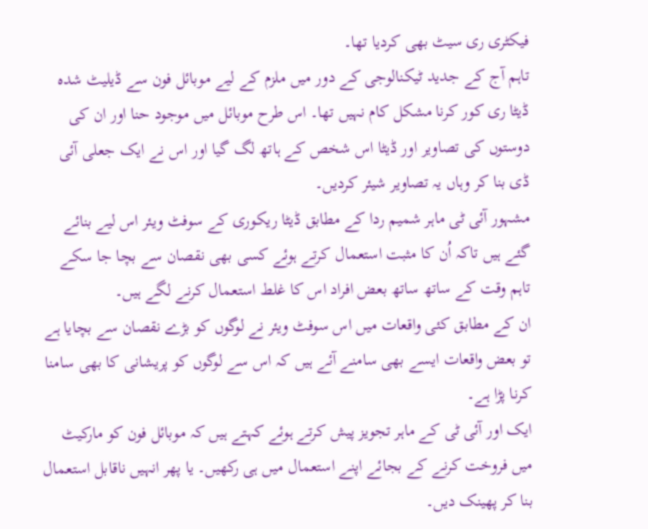فیکٹری ری سیٹ بھی کردیا تھا۔
تاہم آج کے جدید ٹیکنالوجی کے دور میں ملزم کے لیے موبائل فون سے ڈیلیٹ شدہ ڈیٹا ری کور کرنا مشکل کام نہیں تھا۔ اس طرح موبائل میں موجود حنا اور ان کی دوستوں کی تصاویر اور ڈیٹا اس شخص کے ہاتھ لگ گیا اور اس نے ایک جعلی آئی ڈی بنا کر وہاں یہ تصاویر شیئر کردیں۔
مشہور آئی ٹی ماہر شمیم ردا کے مطابق ڈیٹا ریکوری کے سوفٹ ویئر اس لیے بنائے گئے ہیں تاکہ اُن کا مثبت استعمال کرتے ہوئے کسی بھی نقصان سے بچا جا سکے تاہم وقت کے ساتھ ساتھ بعض افراد اس کا غلط استعمال کرنے لگے ہیں۔
ان کے مطابق کئی واقعات میں اس سوفٹ ویئر نے لوگوں کو بڑے نقصان سے بچایا ہے تو بعض واقعات ایسے بھی سامنے آئے ہیں کہ اس سے لوگوں کو پریشانی کا بھی سامنا کرنا پڑا ہے۔
ایک اور آئی ٹی کے ماہر تجویز پیش کرتے ہوئے کہتے ہیں کہ موبائل فون کو مارکیٹ میں فروخت کرنے کے بجائے اپنے استعمال میں ہی رکھیں۔ یا پھر انہیں ناقابل استعمال بنا کر پھینک دیں۔